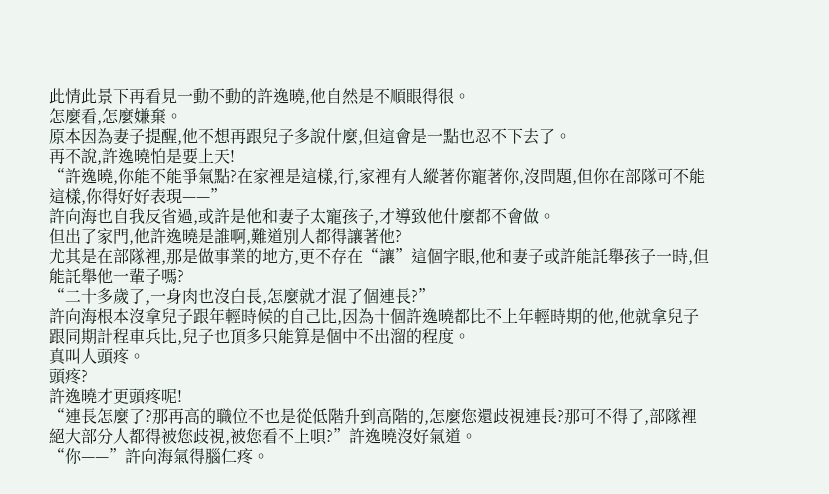此情此景下再看見一動不動的許逸曉,他自然是不順眼得很。
怎麼看,怎麼嫌棄。
原本因為妻子提醒,他不想再跟兒子多說什麼,但這會是一點也忍不下去了。
再不說,許逸曉怕是要上天!
“許逸曉,你能不能爭氣點?在家裡是這樣,行,家裡有人縱著你寵著你,沒問題,但你在部隊可不能這樣,你得好好表現——”
許向海也自我反省過,或許是他和妻子太寵孩子,才導致他什麼都不會做。
但出了家門,他許逸曉是誰啊,難道別人都得讓著他?
尤其是在部隊裡,那是做事業的地方,更不存在“讓”這個字眼,他和妻子或許能託舉孩子一時,但能託舉他一輩子嗎?
“二十多歲了,一身肉也沒白長,怎麼就才混了個連長?”
許向海根本沒拿兒子跟年輕時候的自己比,因為十個許逸曉都比不上年輕時期的他,他就拿兒子跟同期計程車兵比,兒子也頂多只能算是個中不出溜的程度。
真叫人頭疼。
頭疼?
許逸曉才更頭疼呢!
“連長怎麼了?那再高的職位不也是從低階升到高階的,怎麼您還歧視連長?那可不得了,部隊裡絕大部分人都得被您歧視,被您看不上唄?”許逸曉沒好氣道。
“你——”許向海氣得腦仁疼。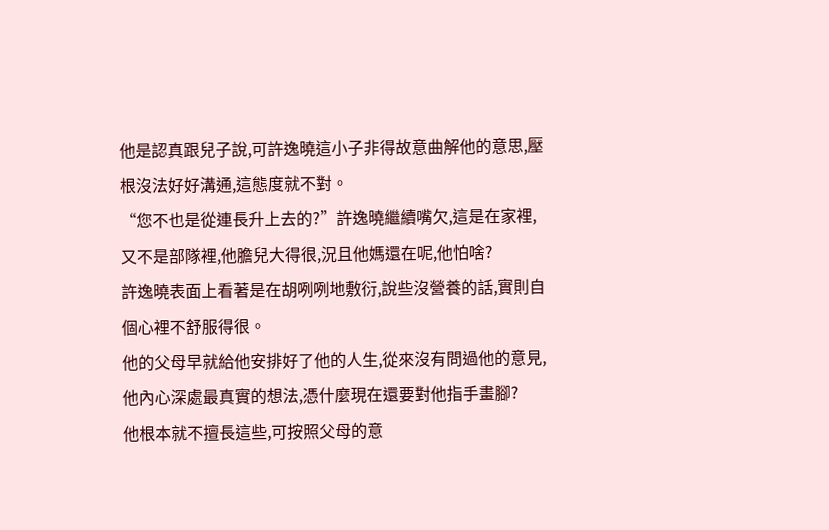他是認真跟兒子說,可許逸曉這小子非得故意曲解他的意思,壓根沒法好好溝通,這態度就不對。
“您不也是從連長升上去的?”許逸曉繼續嘴欠,這是在家裡,又不是部隊裡,他膽兒大得很,況且他媽還在呢,他怕啥?
許逸曉表面上看著是在胡咧咧地敷衍,說些沒營養的話,實則自個心裡不舒服得很。
他的父母早就給他安排好了他的人生,從來沒有問過他的意見,他內心深處最真實的想法,憑什麼現在還要對他指手畫腳?
他根本就不擅長這些,可按照父母的意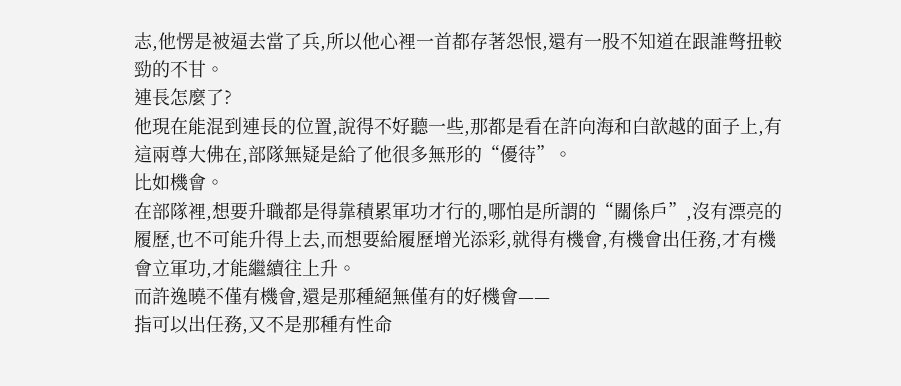志,他愣是被逼去當了兵,所以他心裡一首都存著怨恨,還有一股不知道在跟誰彆扭較勁的不甘。
連長怎麼了?
他現在能混到連長的位置,說得不好聽一些,那都是看在許向海和白歆越的面子上,有這兩尊大佛在,部隊無疑是給了他很多無形的“優待”。
比如機會。
在部隊裡,想要升職都是得靠積累軍功才行的,哪怕是所謂的“關係戶”,沒有漂亮的履歷,也不可能升得上去,而想要給履歷增光添彩,就得有機會,有機會出任務,才有機會立軍功,才能繼續往上升。
而許逸曉不僅有機會,還是那種絕無僅有的好機會——
指可以出任務,又不是那種有性命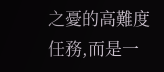之憂的高難度任務,而是一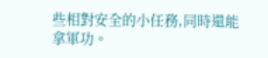些相對安全的小任務,同時還能拿軍功。